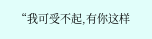“我可受不起,有你这样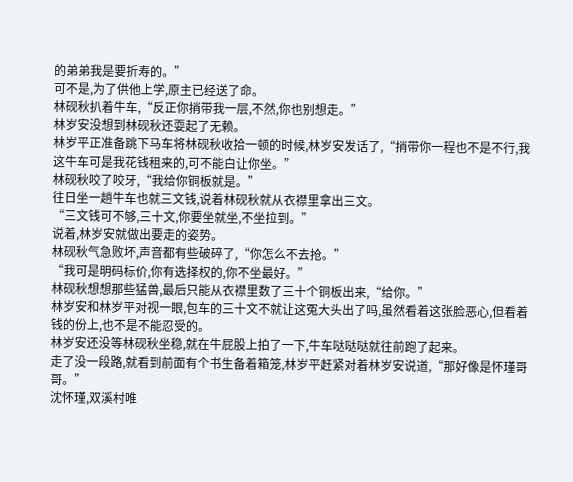的弟弟我是要折寿的。”
可不是,为了供他上学,原主已经送了命。
林砚秋扒着牛车,“反正你捎带我一层,不然,你也别想走。”
林岁安没想到林砚秋还耍起了无赖。
林岁平正准备跳下马车将林砚秋收拾一顿的时候,林岁安发话了,“捎带你一程也不是不行,我这牛车可是我花钱租来的,可不能白让你坐。”
林砚秋咬了咬牙,“我给你铜板就是。”
往日坐一趟牛车也就三文钱,说着林砚秋就从衣襟里拿出三文。
“三文钱可不够,三十文,你要坐就坐,不坐拉到。”
说着,林岁安就做出要走的姿势。
林砚秋气急败坏,声音都有些破碎了,“你怎么不去抢。”
“我可是明码标价,你有选择权的,你不坐最好。”
林砚秋想想那些猛兽,最后只能从衣襟里数了三十个铜板出来,“给你。”
林岁安和林岁平对视一眼,包车的三十文不就让这冤大头出了吗,虽然看着这张脸恶心,但看着钱的份上,也不是不能忍受的。
林岁安还没等林砚秋坐稳,就在牛屁股上拍了一下,牛车哒哒哒就往前跑了起来。
走了没一段路,就看到前面有个书生备着箱笼,林岁平赶紧对着林岁安说道,“那好像是怀瑾哥哥。”
沈怀瑾,双溪村唯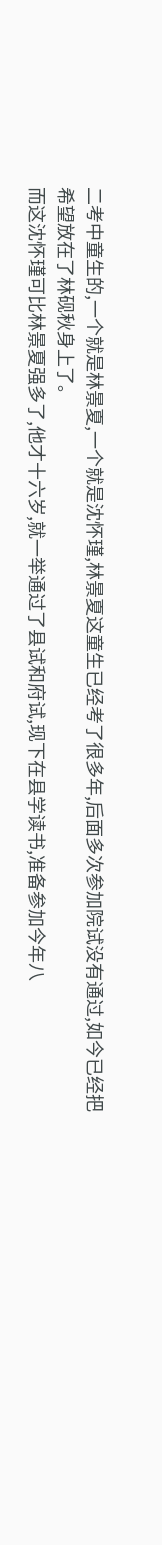二考中童生的,一个就是林景夏,一个就是沈怀瑾,林景夏这童生已经考了很多年,后面多次参加院试没有通过,如今已经把希望放在了林砚秋身上了。
而这沈怀瑾可比林景夏强多了,他才十六岁,就一举通过了县试和府试,现下在县学读书,准备参加今年八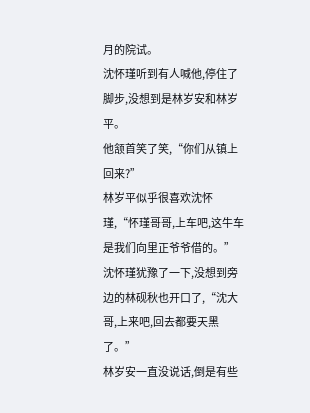月的院试。
沈怀瑾听到有人喊他,停住了脚步,没想到是林岁安和林岁平。
他颔首笑了笑,“你们从镇上回来?”
林岁平似乎很喜欢沈怀瑾,“怀瑾哥哥,上车吧,这牛车是我们向里正爷爷借的。”
沈怀瑾犹豫了一下,没想到旁边的林砚秋也开口了,“沈大哥,上来吧,回去都要天黑了。”
林岁安一直没说话,倒是有些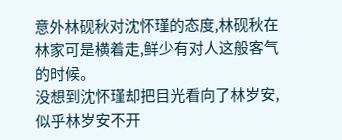意外林砚秋对沈怀瑾的态度,林砚秋在林家可是横着走,鲜少有对人这般客气的时候。
没想到沈怀瑾却把目光看向了林岁安,似乎林岁安不开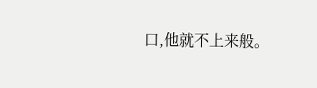口,他就不上来般。